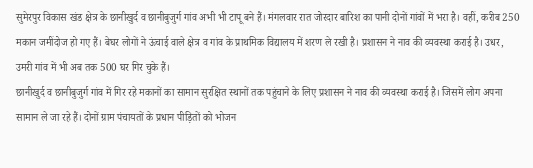सुमेरपुर विकास खंड क्षेत्र के छानीखुर्द व छानीबुजुर्ग गांव अभी भी टापू बने हैं। मंगलवार रात जोरदार बारिश का पानी दोनों गांवों में भरा है। वहीं, करीब 250 मकान जमींदोज हो गए हैं। बेघर लोगों ने ऊंचाई वाले क्षेत्र व गांव के प्राथमिक विद्यालय में शरण ले रखी है। प्रशासन ने नाव की व्यवस्था कराई है। उधर, उमरी गांव में भी अब तक 500 घर गिर चुके हैं।
छानीखुर्द व छानीबुजुर्ग गांव में गिर रहे मकानों का सामान सुरक्षित स्थानों तक पहुंचाने के लिए प्रशासन ने नाव की व्यवस्था कराई है। जिसमें लोग अपना सामान ले जा रहे हैं। दोनों ग्राम पंचायतों के प्रधान पीड़ितों को भोजन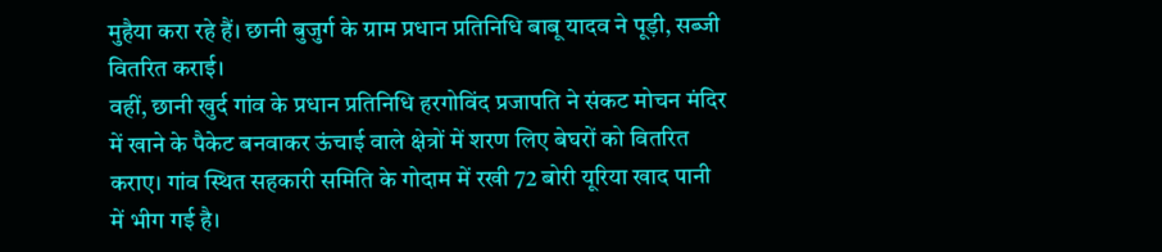मुहैया करा रहे हैं। छानी बुजुर्ग के ग्राम प्रधान प्रतिनिधि बाबू यादव ने पूड़ी, सब्जी वितरित कराई।
वहीं, छानी खुर्द गांव के प्रधान प्रतिनिधि हरगोविंद प्रजापति ने संकट मोचन मंदिर में खाने के पैकेट बनवाकर ऊंचाई वाले क्षेत्रों में शरण लिए बेघरों को वितरित कराए। गांव स्थित सहकारी समिति के गोदाम में रखी 72 बोरी यूरिया खाद पानी में भीग गई है।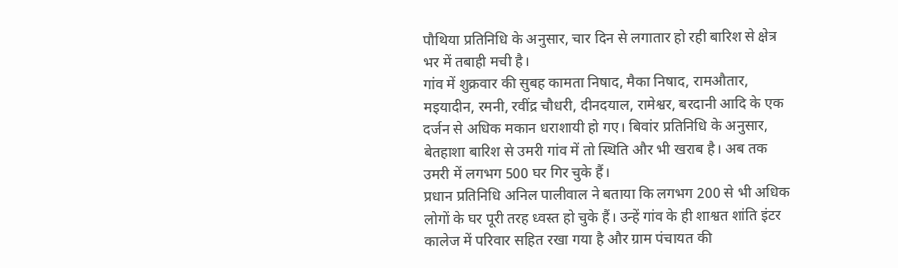पौथिया प्रतिनिधि के अनुसार, चार दिन से लगातार हो रही बारिश से क्षेत्र भर में तबाही मची है।
गांव में शुक्रवार की सुबह कामता निषाद, मैका निषाद, रामऔतार, मइयादीन, रमनी, रवींद्र चौधरी, दीनदयाल, रामेश्वर, बरदानी आदि के एक दर्जन से अधिक मकान धराशायी हो गए। बिवांर प्रतिनिधि के अनुसार, बेतहाशा बारिश से उमरी गांव में तो स्थिति और भी खराब है। अब तक उमरी में लगभग 500 घर गिर चुके हैं।
प्रधान प्रतिनिधि अनिल पालीवाल ने बताया कि लगभग 200 से भी अधिक लोगों के घर पूरी तरह ध्वस्त हो चुके हैं। उन्हें गांव के ही शाश्वत शांति इंटर कालेज में परिवार सहित रखा गया है और ग्राम पंचायत की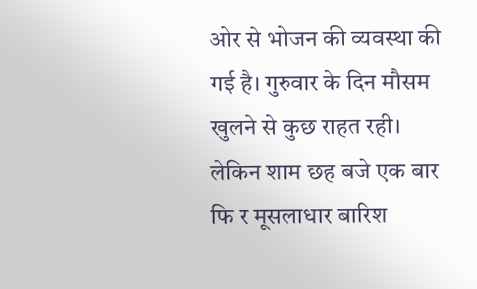ओर से भोजन की व्यवस्था की गई है। गुरुवार के दिन मौसम खुलने से कुछ राहत रही। लेकिन शाम छह बजे एक बार फि र मूसलाधार बारिश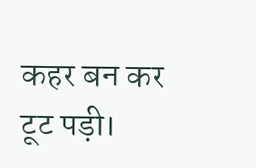कहर बन कर टूट पड़ी।